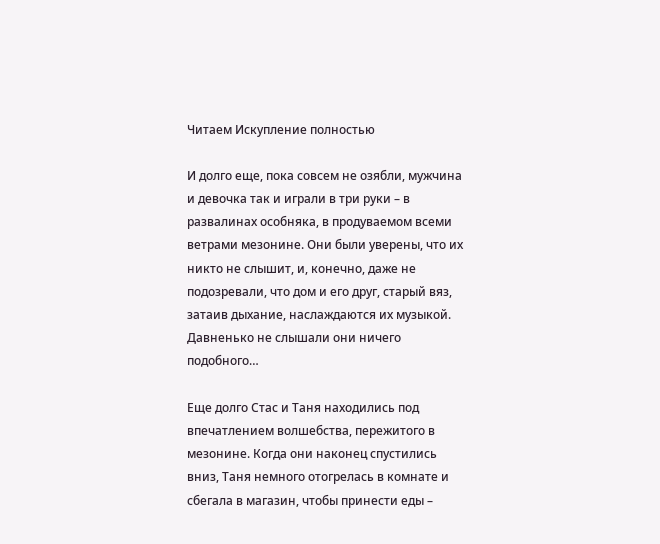Читаем Искупление полностью

И долго еще, пока совсем не озябли, мужчина и девочка так и играли в три руки – в развалинах особняка, в продуваемом всеми ветрами мезонине. Они были уверены, что их никто не слышит, и, конечно, даже не подозревали, что дом и его друг, старый вяз, затаив дыхание, наслаждаются их музыкой. Давненько не слышали они ничего подобного…

Еще долго Стас и Таня находились под впечатлением волшебства, пережитого в мезонине. Когда они наконец спустились вниз, Таня немного отогрелась в комнате и сбегала в магазин, чтобы принести еды –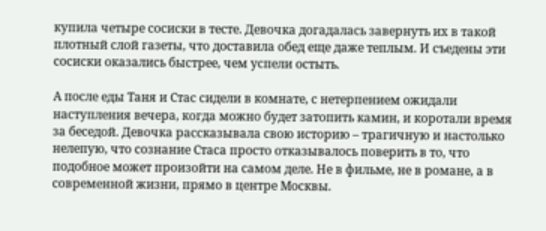купила четыре сосиски в тесте. Девочка догадалась завернуть их в такой плотный слой газеты, что доставила обед еще даже теплым. И съедены эти сосиски оказались быстрее, чем успели остыть.

А после еды Таня и Стас сидели в комнате, с нетерпением ожидали наступления вечера, когда можно будет затопить камин, и коротали время за беседой. Девочка рассказывала свою историю – трагичную и настолько нелепую, что сознание Стаса просто отказывалось поверить в то, что подобное может произойти на самом деле. Не в фильме, не в романе, а в современной жизни, прямо в центре Москвы.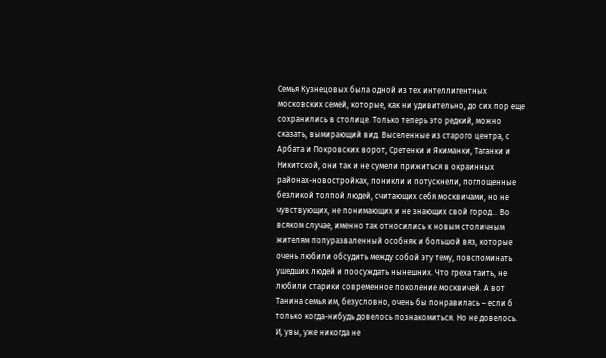Семья Кузнецовых была одной из тех интеллигентных московских семей, которые, как ни удивительно, до сих пор еще сохранились в столице. Только теперь это редкий, можно сказать, вымирающий вид. Выселенные из старого центра, с Арбата и Покровских ворот, Сретенки и Якиманки, Таганки и Никитской, они так и не сумели прижиться в окраинных районах-новостройках, поникли и потускнели, поглощенные безликой толпой людей, считающих себя москвичами, но не чувствующих, не понимающих и не знающих свой город… Во всяком случае, именно так относились к новым столичным жителям полуразваленный особняк и большой вяз, которые очень любили обсудить между собой эту тему, повспоминать ушедших людей и поосуждать нынешних. Что греха таить, не любили старики современное поколение москвичей. А вот Танина семья им, безусловно, очень бы понравилась – если б только когда-нибудь довелось познакомиться. Но не довелось. И, увы, уже никогда не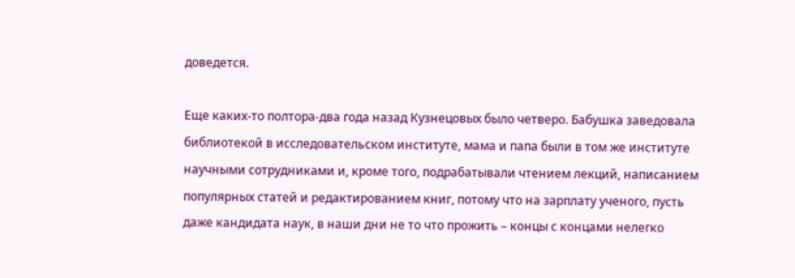доведется.

Еще каких-то полтора-два года назад Кузнецовых было четверо. Бабушка заведовала библиотекой в исследовательском институте, мама и папа были в том же институте научными сотрудниками и, кроме того, подрабатывали чтением лекций, написанием популярных статей и редактированием книг, потому что на зарплату ученого, пусть даже кандидата наук, в наши дни не то что прожить – концы с концами нелегко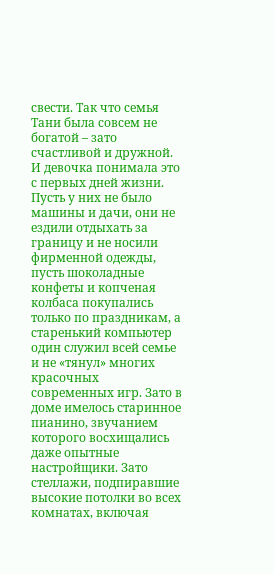свести. Так что семья Тани была совсем не богатой – зато счастливой и дружной. И девочка понимала это с первых дней жизни. Пусть у них не было машины и дачи, они не ездили отдыхать за границу и не носили фирменной одежды, пусть шоколадные конфеты и копченая колбаса покупались только по праздникам, а старенький компьютер один служил всей семье и не «тянул» многих красочных современных игр. Зато в доме имелось старинное пианино, звучанием которого восхищались даже опытные настройщики. Зато стеллажи, подпиравшие высокие потолки во всех комнатах, включая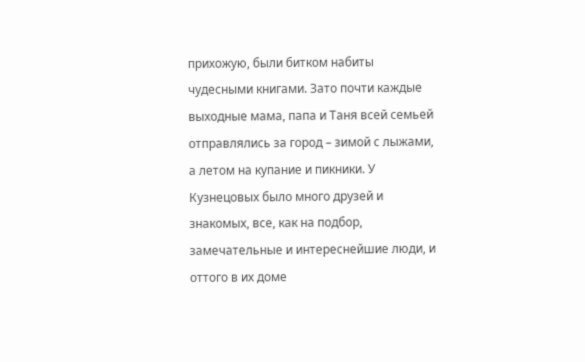прихожую, были битком набиты чудесными книгами. Зато почти каждые выходные мама, папа и Таня всей семьей отправлялись за город – зимой с лыжами, а летом на купание и пикники. У Кузнецовых было много друзей и знакомых, все, как на подбор, замечательные и интереснейшие люди, и оттого в их доме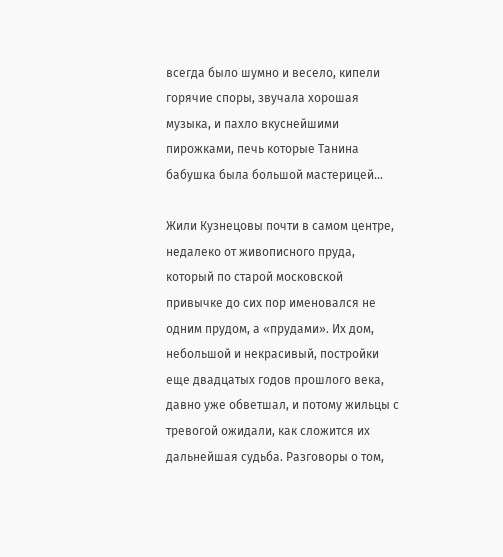всегда было шумно и весело, кипели горячие споры, звучала хорошая музыка, и пахло вкуснейшими пирожками, печь которые Танина бабушка была большой мастерицей…

Жили Кузнецовы почти в самом центре, недалеко от живописного пруда, который по старой московской привычке до сих пор именовался не одним прудом, а «прудами». Их дом, небольшой и некрасивый, постройки еще двадцатых годов прошлого века, давно уже обветшал, и потому жильцы с тревогой ожидали, как сложится их дальнейшая судьба. Разговоры о том,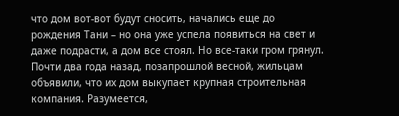что дом вот-вот будут сносить, начались еще до рождения Тани – но она уже успела появиться на свет и даже подрасти, а дом все стоял. Но все-таки гром грянул. Почти два года назад, позапрошлой весной, жильцам объявили, что их дом выкупает крупная строительная компания. Разумеется,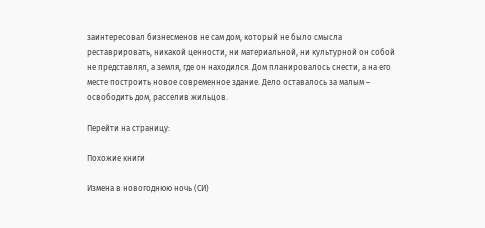заинтересовал бизнесменов не сам дом, который не было смысла реставрировать, никакой ценности, ни материальной, ни культурной он собой не представлял, а земля, где он находился. Дом планировалось снести, а на его месте построить новое современное здание. Дело оставалось за малым – освободить дом, расселив жильцов.

Перейти на страницу:

Похожие книги

Измена в новогоднюю ночь (СИ)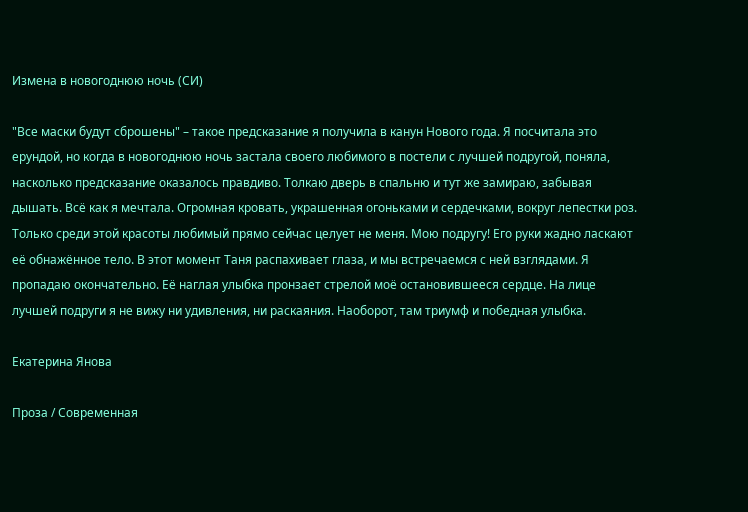Измена в новогоднюю ночь (СИ)

"Все маски будут сброшены" – такое предсказание я получила в канун Нового года. Я посчитала это ерундой, но когда в новогоднюю ночь застала своего любимого в постели с лучшей подругой, поняла, насколько предсказание оказалось правдиво. Толкаю дверь в спальню и тут же замираю, забывая дышать. Всё как я мечтала. Огромная кровать, украшенная огоньками и сердечками, вокруг лепестки роз. Только среди этой красоты любимый прямо сейчас целует не меня. Мою подругу! Его руки жадно ласкают её обнажённое тело. В этот момент Таня распахивает глаза, и мы встречаемся с ней взглядами. Я пропадаю окончательно. Её наглая улыбка пронзает стрелой моё остановившееся сердце. На лице лучшей подруги я не вижу ни удивления, ни раскаяния. Наоборот, там триумф и победная улыбка.

Екатерина Янова

Проза / Современная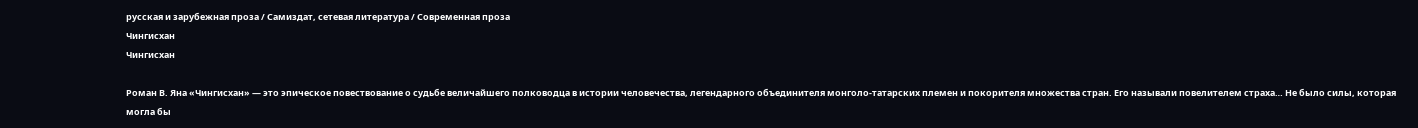русская и зарубежная проза / Самиздат, сетевая литература / Современная проза
Чингисхан
Чингисхан

Роман В. Яна «Чингисхан» — это эпическое повествование о судьбе величайшего полководца в истории человечества, легендарного объединителя монголо-татарских племен и покорителя множества стран. Его называли повелителем страха… Не было силы, которая могла бы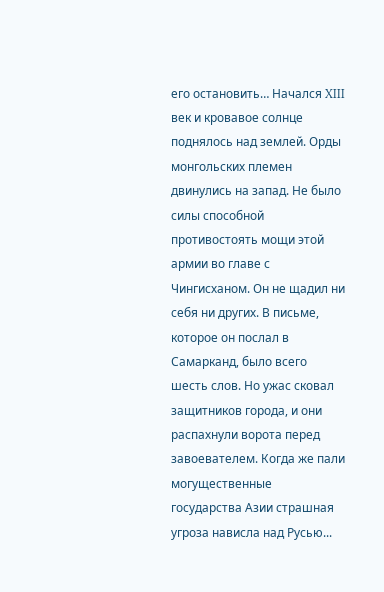его остановить… Начался XIII век и кровавое солнце поднялось над землей. Орды монгольских племен двинулись на запад. Не было силы способной противостоять мощи этой армии во главе с Чингисханом. Он не щадил ни себя ни других. В письме, которое он послал в Самарканд, было всего шесть слов. Но ужас сковал защитников города, и они распахнули ворота перед завоевателем. Когда же пали могущественные государства Азии страшная угроза нависла над Русью...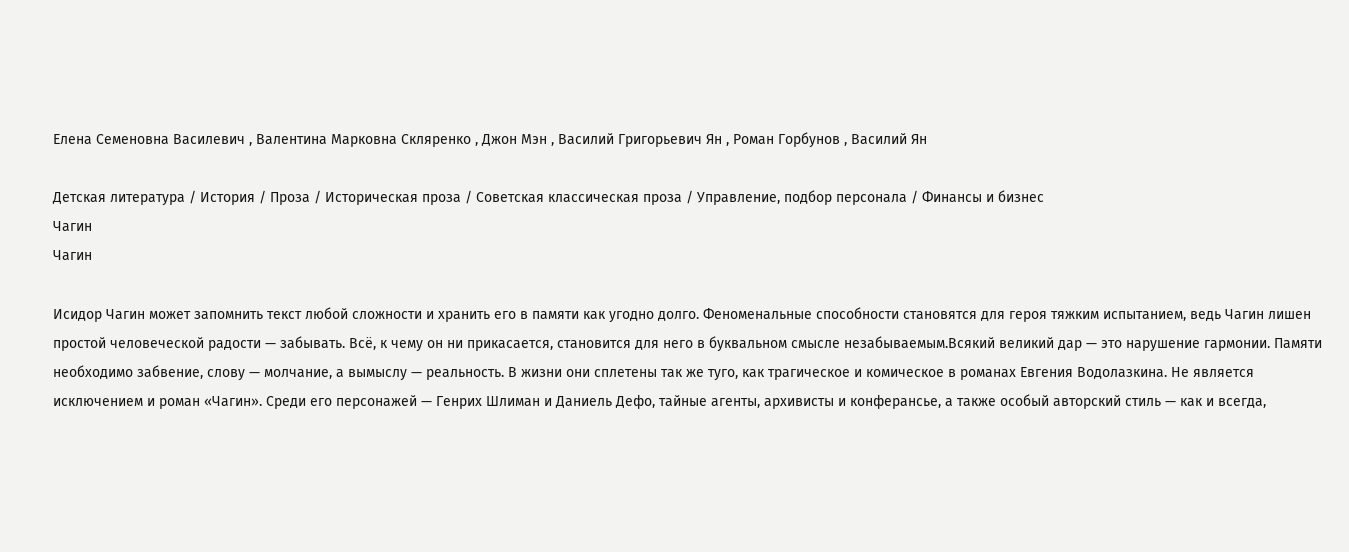Елена Семеновна Василевич , Валентина Марковна Скляренко , Джон Мэн , Василий Григорьевич Ян , Роман Горбунов , Василий Ян

Детская литература / История / Проза / Историческая проза / Советская классическая проза / Управление, подбор персонала / Финансы и бизнес
Чагин
Чагин

Исидор Чагин может запомнить текст любой сложности и хранить его в памяти как угодно долго. Феноменальные способности становятся для героя тяжким испытанием, ведь Чагин лишен простой человеческой радости — забывать. Всё, к чему он ни прикасается, становится для него в буквальном смысле незабываемым.Всякий великий дар — это нарушение гармонии. Памяти необходимо забвение, слову — молчание, а вымыслу — реальность. В жизни они сплетены так же туго, как трагическое и комическое в романах Евгения Водолазкина. Не является исключением и роман «Чагин». Среди его персонажей — Генрих Шлиман и Даниель Дефо, тайные агенты, архивисты и конферансье, а также особый авторский стиль — как и всегда,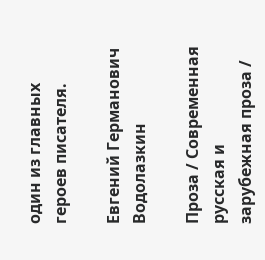один из главных героев писателя.

Евгений Германович Водолазкин

Проза / Современная русская и зарубежная проза /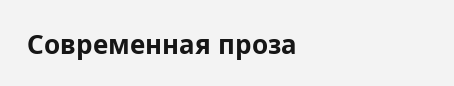Современная проза